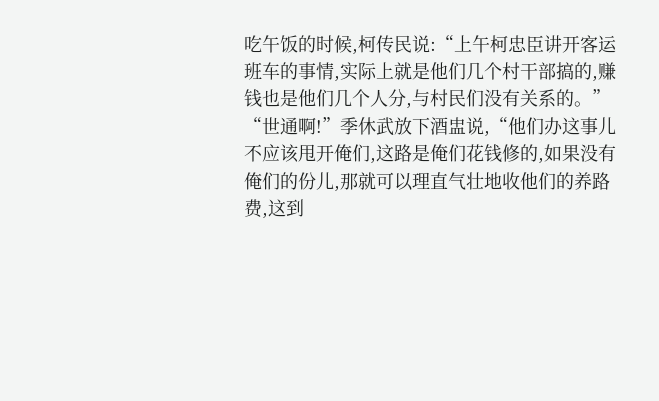吃午饭的时候,柯传民说:“上午柯忠臣讲开客运班车的事情,实际上就是他们几个村干部搞的,赚钱也是他们几个人分,与村民们没有关系的。”
“世通啊!”季休武放下酒盅说,“他们办这事儿不应该甩开俺们,这路是俺们花钱修的,如果没有俺们的份儿,那就可以理直气壮地收他们的养路费,这到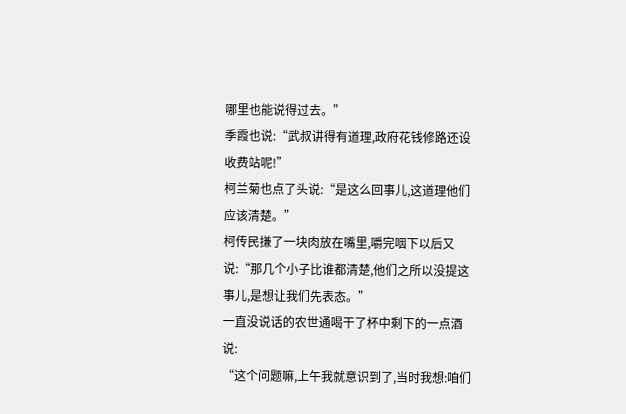哪里也能说得过去。”
季霞也说:“武叔讲得有道理,政府花钱修路还设收费站呢!”
柯兰菊也点了头说:“是这么回事儿,这道理他们应该清楚。”
柯传民搛了一块肉放在嘴里,嚼完咽下以后又说:“那几个小子比谁都清楚,他们之所以没提这事儿,是想让我们先表态。”
一直没说话的农世通喝干了杯中剩下的一点酒说:
“这个问题嘛,上午我就意识到了,当时我想:咱们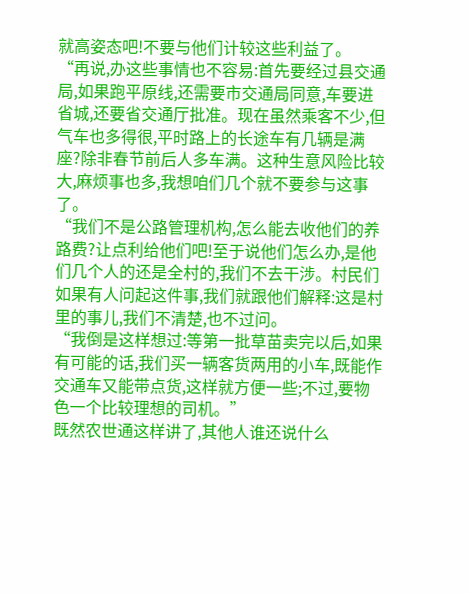就高姿态吧!不要与他们计较这些利益了。
“再说,办这些事情也不容易:首先要经过县交通局,如果跑平原线,还需要市交通局同意,车要进省城,还要省交通厅批准。现在虽然乘客不少,但气车也多得很,平时路上的长途车有几辆是满座?除非春节前后人多车满。这种生意风险比较大,麻烦事也多,我想咱们几个就不要参与这事了。
“我们不是公路管理机构,怎么能去收他们的养路费?让点利给他们吧!至于说他们怎么办,是他们几个人的还是全村的,我们不去干涉。村民们如果有人问起这件事,我们就跟他们解释:这是村里的事儿,我们不清楚,也不过问。
“我倒是这样想过:等第一批草苗卖完以后,如果有可能的话,我们买一辆客货两用的小车,既能作交通车又能带点货,这样就方便一些;不过,要物色一个比较理想的司机。”
既然农世通这样讲了,其他人谁还说什么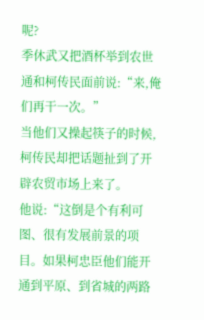呢?
季休武又把酒杯举到农世通和柯传民面前说:“来,俺们再干一次。”
当他们又操起筷子的时候,柯传民却把话题扯到了开辟农贸市场上来了。
他说:“这倒是个有利可图、很有发展前景的项目。如果柯忠臣他们能开通到平原、到省城的两路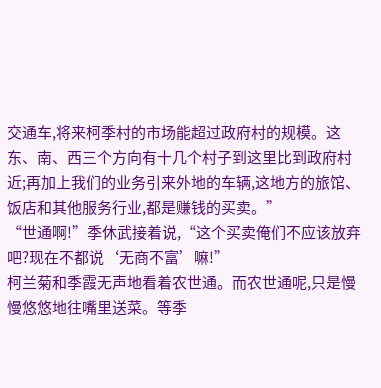交通车,将来柯季村的市场能超过政府村的规模。这东、南、西三个方向有十几个村子到这里比到政府村近;再加上我们的业务引来外地的车辆,这地方的旅馆、饭店和其他服务行业,都是赚钱的买卖。”
“世通啊!”季休武接着说,“这个买卖俺们不应该放弃吧?现在不都说‘无商不富’嘛!”
柯兰菊和季霞无声地看着农世通。而农世通呢,只是慢慢悠悠地往嘴里送菜。等季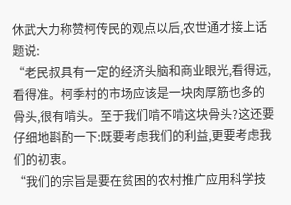休武大力称赞柯传民的观点以后,农世通才接上话题说:
“老民叔具有一定的经济头脑和商业眼光,看得远,看得准。柯季村的市场应该是一块肉厚筋也多的骨头,很有啃头。至于我们啃不啃这块骨头?这还要仔细地斟酌一下:既要考虑我们的利益,更要考虑我们的初衷。
“我们的宗旨是要在贫困的农村推广应用科学技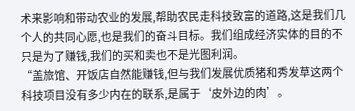术来影响和带动农业的发展,帮助农民走科技致富的道路,这是我们几个人的共同心愿,也是我们的奋斗目标。我们组成经济实体的目的不只是为了赚钱,我们的买和卖也不是光图利润。
“盖旅馆、开饭店自然能赚钱,但与我们发展优质猪和秀发草这两个科技项目没有多少内在的联系,是属于‘皮外边的肉’。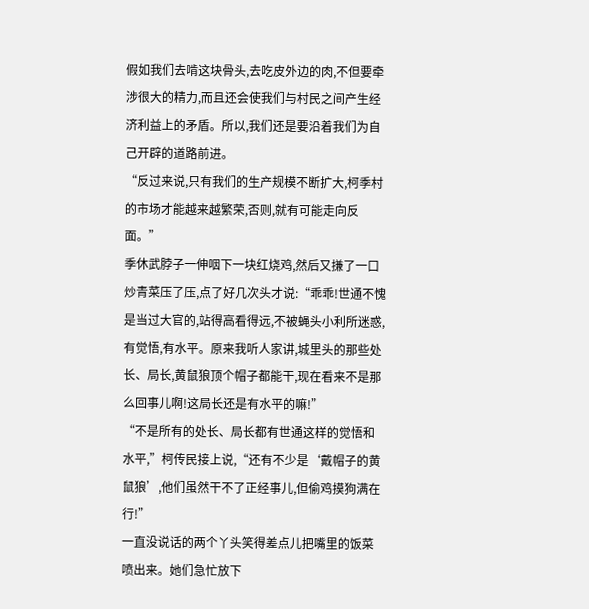假如我们去啃这块骨头,去吃皮外边的肉,不但要牵涉很大的精力,而且还会使我们与村民之间产生经济利益上的矛盾。所以,我们还是要沿着我们为自己开辟的道路前进。
“反过来说,只有我们的生产规模不断扩大,柯季村的市场才能越来越繁荣,否则,就有可能走向反面。”
季休武脖子一伸咽下一块红烧鸡,然后又搛了一口炒青菜压了压,点了好几次头才说:“乖乖!世通不愧是当过大官的,站得高看得远,不被蝇头小利所迷惑,有觉悟,有水平。原来我听人家讲,城里头的那些处长、局长,黄鼠狼顶个帽子都能干,现在看来不是那么回事儿啊!这局长还是有水平的嘛!”
“不是所有的处长、局长都有世通这样的觉悟和水平,”柯传民接上说,“还有不少是‘戴帽子的黄鼠狼’,他们虽然干不了正经事儿,但偷鸡摸狗满在行!”
一直没说话的两个丫头笑得差点儿把嘴里的饭菜喷出来。她们急忙放下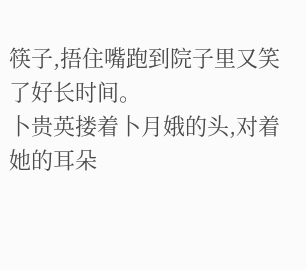筷子,捂住嘴跑到院子里又笑了好长时间。
卜贵英搂着卜月娥的头,对着她的耳朵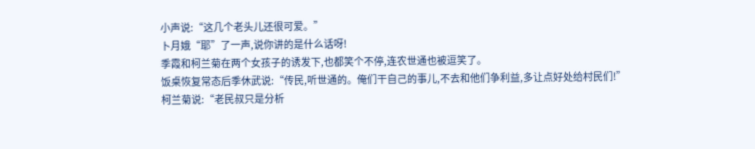小声说:“这几个老头儿还很可爱。”
卜月娥“耶”了一声,说你讲的是什么话呀!
季霞和柯兰菊在两个女孩子的诱发下,也都笑个不停,连农世通也被逗笑了。
饭桌恢复常态后季休武说:“传民,听世通的。俺们干自己的事儿,不去和他们争利益,多让点好处给村民们!”
柯兰菊说:“老民叔只是分析